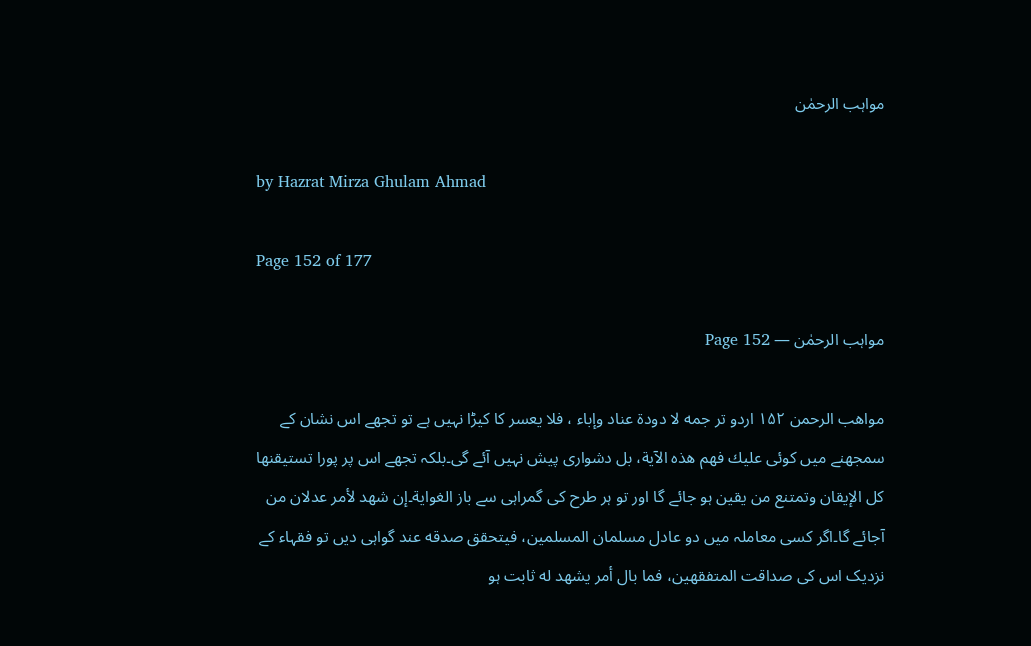مواہب الرحمٰن

by Hazrat Mirza Ghulam Ahmad

Page 152 of 177

مواہب الرحمٰن — Page 152

مواهب الرحمن ۱۵۲ اردو تر جمه لا دودة عناد وإباء ، فلا يعسر کا کیڑا نہیں ہے تو تجھے اس نشان کے سمجھنے میں کوئی عليك فهم هذه الآية، بل دشواری پیش نہیں آئے گی۔بلکہ تجھے اس پر پورا تستيقنها كل الإيقان وتمتنع من یقین ہو جائے گا اور تو ہر طرح کی گمراہی سے باز الغواية۔إن شهد لأمر عدلان من آجائے گا۔اگر کسی معاملہ میں دو عادل مسلمان المسلمين، فيتحقق صدقه عند گواہی دیں تو فقہاء کے نزدیک اس کی صداقت المتفقهين، فما بال أمر يشهد له ثابت ہو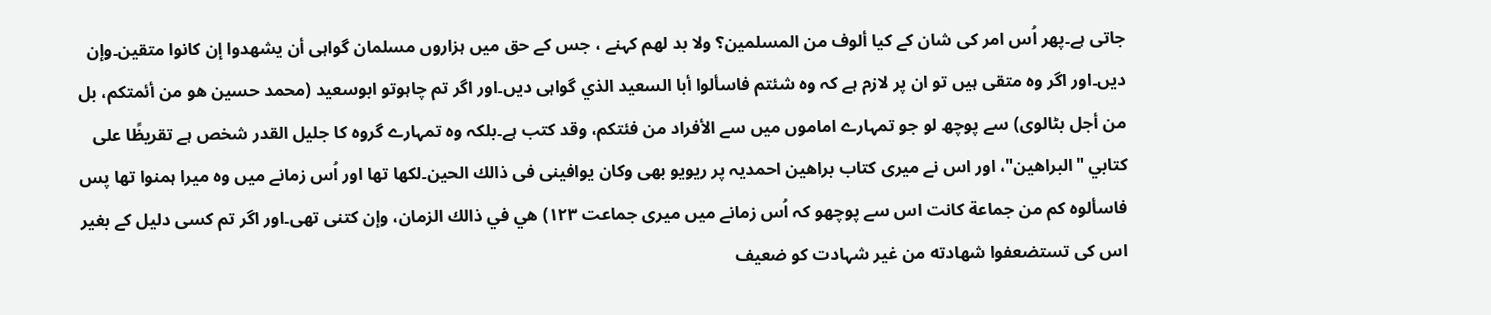جاتی ہے۔پھر اُس امر کی شان کے کیا ألوف من المسلمين؟ ولا بد لهم کہنے ، جس کے حق میں ہزاروں مسلمان گواہی أن يشهدوا إن كانوا متقين۔وإن دیں۔اور اگر وہ متقی ہیں تو ان پر لازم ہے کہ وہ شئتم فاسألوا أبا السعيد الذي گواہی دیں۔اور اگر تم چاہوتو ابوسعید (محمد حسین هو من أئمتكم، بل من أجل بٹالوی) سے پوچھ لو جو تمہارے اماموں میں سے الأفراد من فئتكم، وقد كتب ہے۔بلکہ وہ تمہارے گروہ کا جلیل القدر شخص ہے تقریظًا على كتابي "البراهين"، اور اس نے میری کتاب براھین احمدیہ پر ریویو بھی وكان يوافينى فى ذالك الحين۔لکھا تھا اور اُس زمانے میں وہ میرا ہمنوا تھا پس فاسألوه كم من جماعة كانت اس سے پوچھو کہ اُس زمانے میں میری جماعت ۱۲۳) هي في ذالك الزمان، وإن کتنی تھی۔اور اگر تم کسی دلیل کے بغیر اس کی تستضعفوا شهادته من غير شہادت کو ضعیف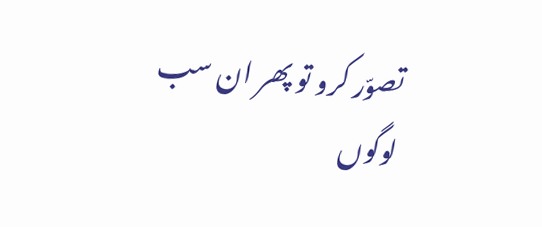تصوّر کرو تو پھر ان سب لوگوں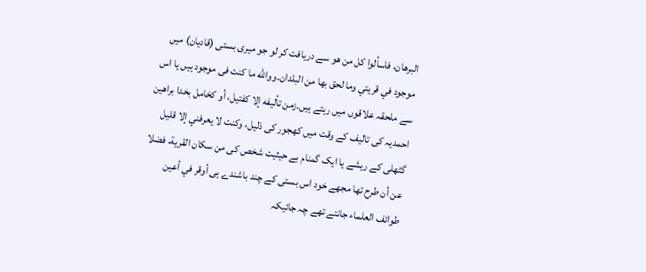البرهان، فاسألوا كل من هو سے دریافت کر لو جو میری بستی (قادیان) میں موجود في قريتي وما لحق بها من البلدان۔ووالله ما كنت فى موجود ہیں یا اس سے ملحقہ علاقوں میں رہتے ہیں۔زمن تأليفه إلا كفتيل، أو كخامل بخدا براهین احمدیہ کی تالیف کے وقت میں کھجور کی ذليل، وكنت لا يعرفني إلا قليل گٹھلی کے ریشے یا ایک گمنام بے حیثیت شخص کی من سكان القرية، فضلا عن أن طرح تھا مجھے خود اس بستی کے چند باشندے ہی أوقر في أعين طوائف العلماء جانتے تھے چہ جائیکہ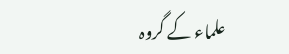علماء کے گروہ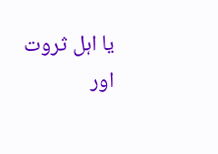یا اہل ثروت اور